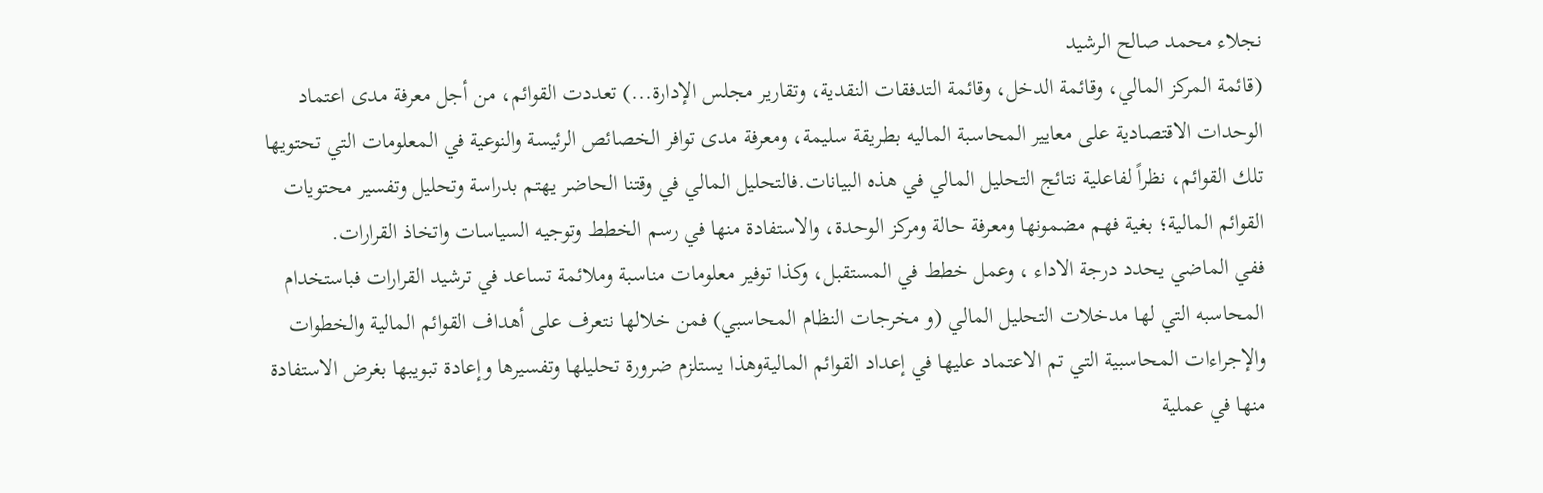نجلاء محمد صالح الرشيد
(قائمة المركز المالي، وقائمة الدخل، وقائمة التدفقات النقدية، وتقارير مجلس الإدارة...) تعددت القوائم، من أجل معرفة مدى اعتماد الوحدات الاقتصادية على معايير المحاسبة الماليه بطريقة سليمة، ومعرفة مدى توافر الخصائص الرئيسة والنوعية في المعلومات التي تحتويها تلك القوائم، نظراً لفاعلية نتائج التحليل المالي في هذه البيانات.فالتحليل المالي في وقتنا الحاضر يهتم بدراسة وتحليل وتفسير محتويات القوائم المالية؛ بغية فهم مضمونها ومعرفة حالة ومركز الوحدة، والاستفادة منها في رسم الخطط وتوجيه السياسات واتخاذ القرارات.
ففي الماضي يحدد درجة الاداء ، وعمل خطط في المستقبل، وكذا توفير معلومات مناسبة وملائمة تساعد في ترشيد القرارات فباستخدام المحاسبه التي لها مدخلات التحليل المالي (و مخرجات النظام المحاسبي) فمن خلالها نتعرف على أهداف القوائم المالية والخطوات والإجراءات المحاسبية التي تم الاعتماد عليها في إعداد القوائم الماليةوهذا يستلزم ضرورة تحليلها وتفسيرها وإعادة تبويبها بغرض الاستفادة منها في عملية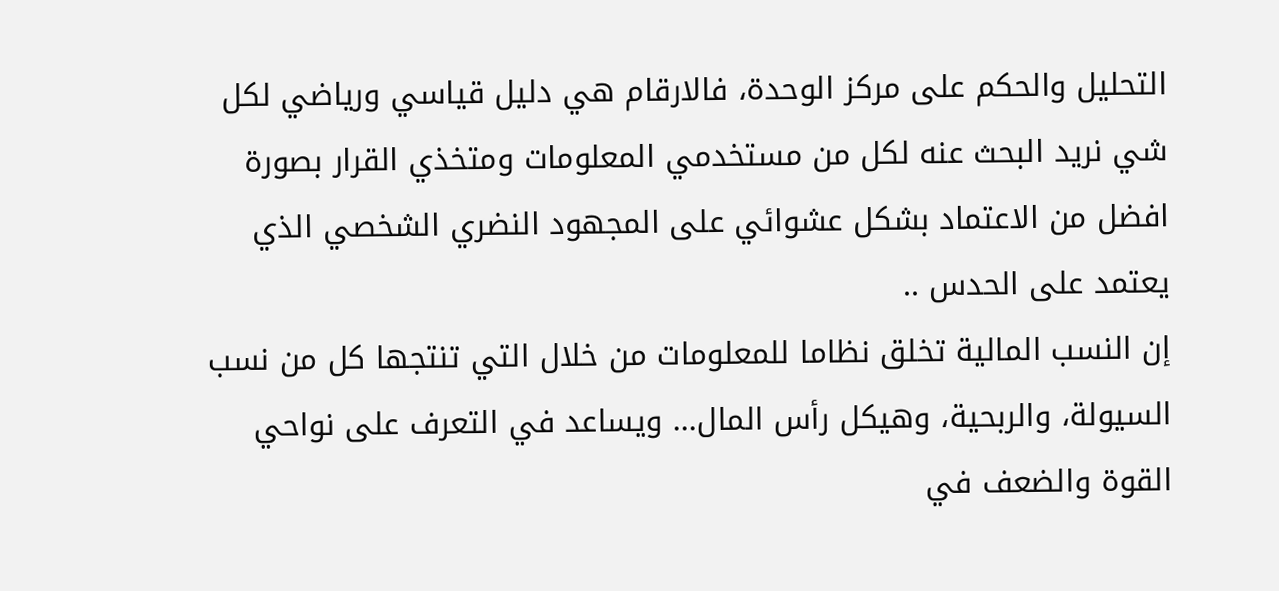التحليل والحكم على مركز الوحدة، فالارقام هي دليل قياسي ورياضي لكل شي نريد البحث عنه لكل من مستخدمي المعلومات ومتخذي القرار بصورة افضل من الاعتماد بشكل عشوائي على المجهود النضري الشخصي الذي يعتمد على الحدس ..
إن النسب المالية تخلق نظاما للمعلومات من خلال التي تنتجها كل من نسب السيولة، والربحية، وهيكل رأس المال... ويساعد في التعرف على نواحي القوة والضعف في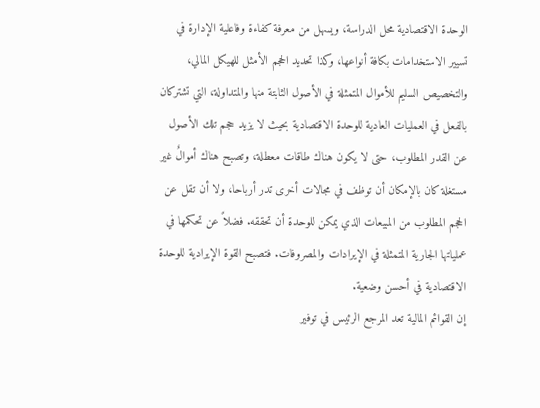الوحدة الاقتصادية محل الدراسة، ويسهل من معرفة كفاءة وفاعلية الإدارة في تسيير الاستخدامات بكافة أنواعها، وكذا تحديد الحجم الأمثل للهيكل المالي، والتخصيص السليم للأموال المتمثلة في الأصول الثابتة منها والمتداولة، التي تشتركان بالفعل في العمليات العادية للوحدة الاقتصادية بحيث لا يزيد حجم تلك الأصول عن القدر المطلوب، حتى لا يكون هناك طاقات معطلة، وتصبح هناك أموالٌ غير مستغلة كان بالإمكان أن توظف في مجالات أخرى تدر أرباحا، ولا أن تقل عن الحجم المطلوب من المبيعات الذي يمكن للوحدة أن تحققه. فضلاً عن تحكمها في عملياتها الجارية المتمثلة في الإيرادات والمصروفات. فتصبح القوة الإيرادية للوحدة الاقتصادية في أحسن وضعية.
إن القوائم المالية تعد المرجع الرئيس في توفير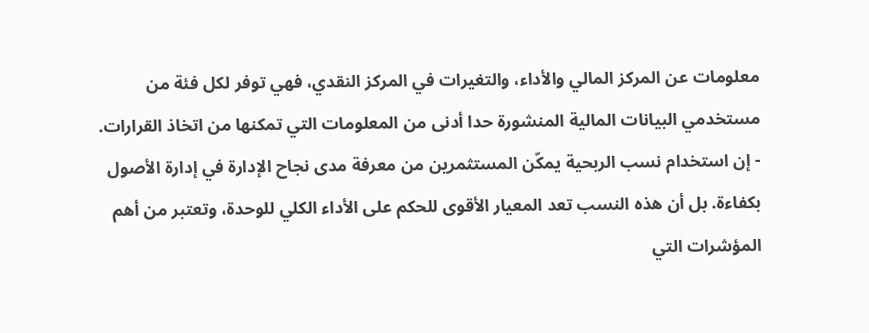معلومات عن المركز المالي والأداء، والتغيرات في المركز النقدي، فهي توفر لكل فئة من مستخدمي البيانات المالية المنشورة حدا أدنى من المعلومات التي تمكنها من اتخاذ القرارات.
- إن استخدام نسب الربحية يمكّن المستثمرين من معرفة مدى نجاح الإدارة في إدارة الأصول بكفاءة. بل أن هذه النسب تعد المعيار الأقوى للحكم على الأداء الكلي للوحدة، وتعتبر من أهم المؤشرات التي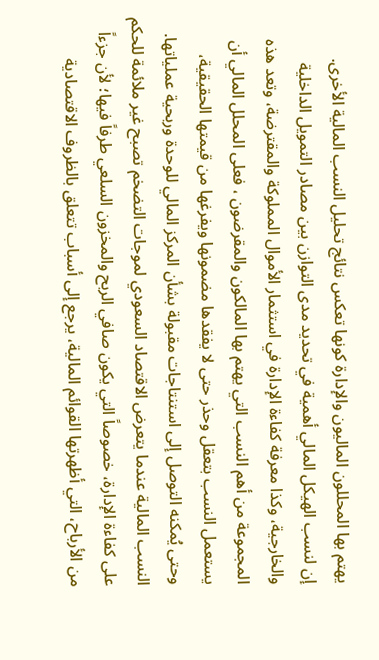يهتم بها المحللون الماليون والإدارة كونها تعكس نتائج تحليل النسب المالية الأخرى.
إن لنسب الهيكل المالي أهمية في تحديد مدى التوازن بين مصادر التمويل الداخلية والخارجية، وكذا معرفة كفاءة الإدارة في استثمار الأموال المملوكة والمقترضة، وتعد هذه المجموعة من أهم النسب التي يهتم بها المالكون والمقرضون ، فعلى المحلل المالي أن يستعمل النسب بتعقل وحذر حتى لا يفقدها مضمونها ويفرغها من قيمتها الحقيقية، وحتى يُمكنه التوصل إلى استنتاجات مقبولة بشأن المركز المالي للوحدة وربحية عملياتها.
النسب المالية عندما يتعرض الاقتصاد السعودي لموجات التضخم تصبح غير ملائمة للحكم على كفاءة الإدارة، خصوصاً التي يكون صافي الربح والمخزون السلعي طرفاً فيها؛ لأن جزءاً من الأرباح، التي أظهرتها القوائم المالية، يرجع إلى أسباب تتعلق بالظروف الاقتصادية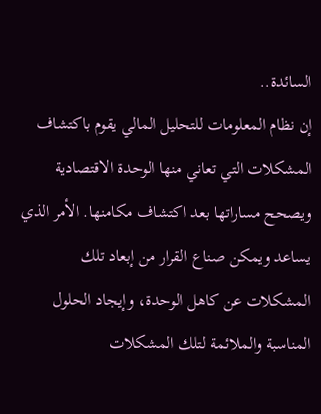السائدة..
إن نظام المعلومات للتحليل المالي يقوم باكتشاف المشكلات التي تعاني منها الوحدة الاقتصادية ويصحح مساراتها بعد اكتشاف مكامنها. الأمر الذي يساعد ويمكن صناع القرار من إبعاد تلك المشكلات عن كاهل الوحدة، وإيجاد الحلول المناسبة والملائمة لتلك المشكلات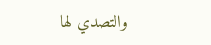والتصدي لها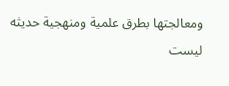ومعالجتها بطرق علمية ومنهجية حديثه
ليست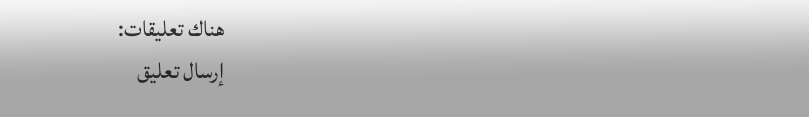هناك تعليقات:
إرسال تعليق